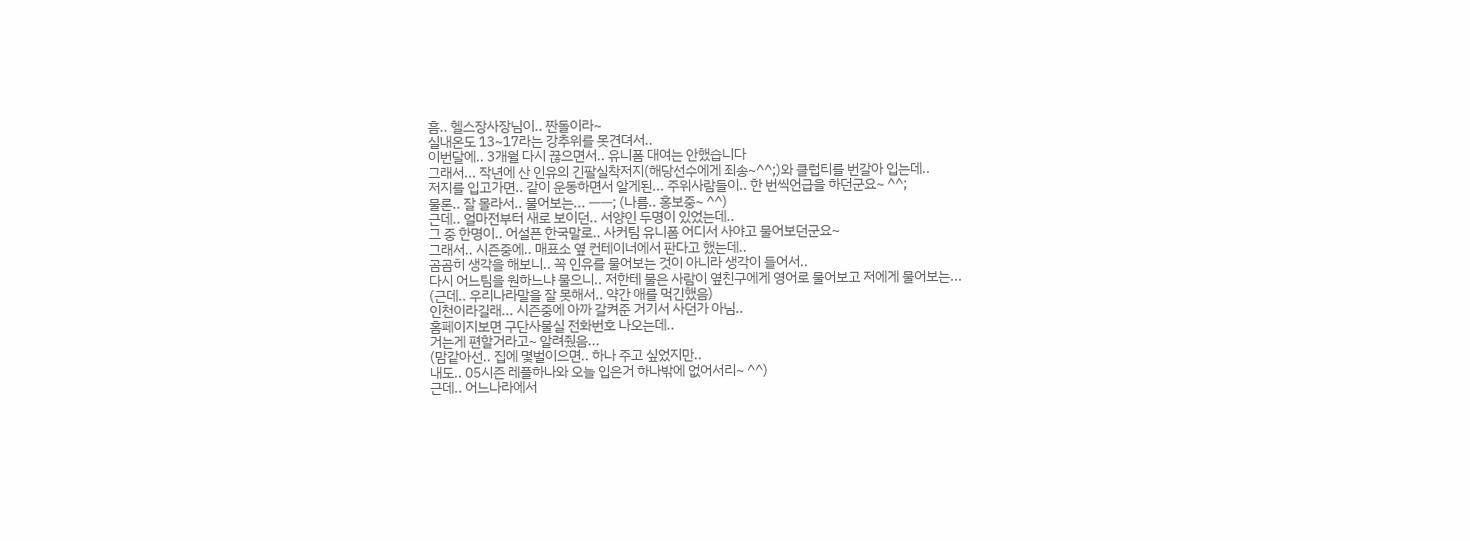흠.. 헬스장사장님이.. 짠돌이라~
실내온도 13~17라는 강추위를 못견뎌서..
이번달에.. 3개월 다시 끊으면서.. 유니폼 대여는 안했습니다
그래서... 작년에 산 인유의 긴팔실착저지(해당선수에게 죄송~^^;)와 클럽티를 번갈아 입는데..
저지를 입고가면.. 같이 운동하면서 알게된... 주위사람들이.. 한 번씩언급을 하던군요~ ^^;
물론.. 잘 몰라서.. 물어보는... ㅡㅡ; (나름.. 홍보중~ ^^)
근데.. 얼마전부터 새로 보이던.. 서양인 두명이 있었는데..
그 중 한명이.. 어설픈 한국말로.. 사커팀 유니폼 어디서 사야고 물어보던군요~
그래서.. 시즌중에.. 매표소 옆 컨테이너에서 판다고 했는데..
곰곰히 생각을 해보니.. 꼭 인유를 물어보는 것이 아니라 생각이 들어서..
다시 어느팀을 원하느냐 물으니.. 저한테 물은 사람이 옆친구에게 영어로 물어보고 저에게 물어보는...
(근데.. 우리나라말을 잘 못해서.. 약간 애를 먹긴했음)
인천이라길래... 시즌중에 아까 갈켜준 거기서 사던가 아님..
홈페이지보면 구단사물실 전화번호 나오는데..
거는게 편할거라고~ 알려줬음...
(맘같아선.. 집에 몇벌이으면.. 하나 주고 싶었지만..
내도.. 05시즌 레플하나와 오늘 입은거 하나밖에 없어서리~ ^^)
근데.. 어느나라에서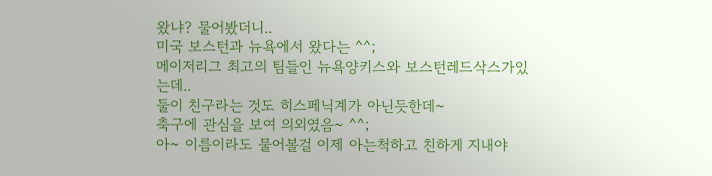왔냐? 물어봤더니..
미국 보스턴과 뉴욕에서 왔다는 ^^;
메이저리그 최고의 팀들인 뉴욕양키스와 보스턴레드삭스가있는데..
둘이 친구라는 것도 히스페닉계가 아닌듯한데~
축구에 관심을 보여 의외였음~ ^^;
아~ 이름이라도 물어볼걸 이제 아는척하고 친하게 지내야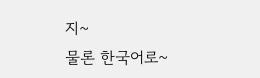지~
물론 한국어로~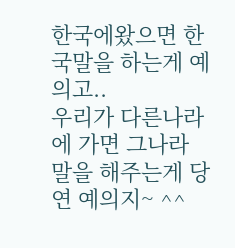한국에왔으면 한국말을 하는게 예의고..
우리가 다른나라에 가면 그나라 말을 해주는게 당연 예의지~ ^^